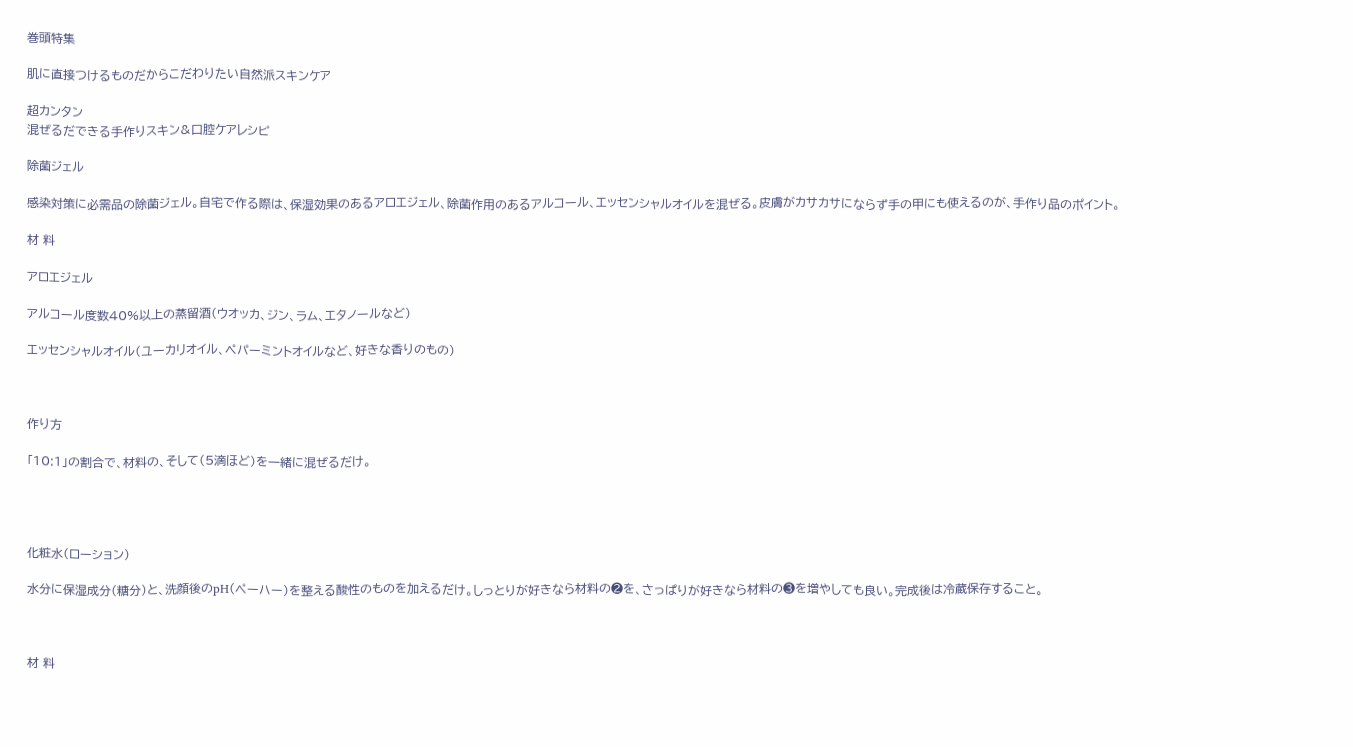巻頭特集

肌に直接つけるものだからこだわりたい自然派スキンケア

超カンタン
混ぜるだできる手作りスキン&口腔ケアレシピ

除菌ジェル

感染対策に必需品の除菌ジェル。自宅で作る際は、保湿効果のあるアロエジェル、除菌作用のあるアルコール、エッセンシャルオイルを混ぜる。皮膚がカサカサにならず手の甲にも使えるのが、手作り品のポイント。

材 料

アロエジェル

アルコール度数40%以上の蒸留酒(ウオッカ、ジン、ラム、エタノールなど)

エッセンシャルオイル(ユーカリオイル、ペパーミントオイルなど、好きな香りのもの)



作り方

「10:1」の割合で、材料の、そして(5滴ほど)を一緒に混ぜるだけ。




化粧水(ローション)

水分に保湿成分(糖分)と、洗顔後のpH(ペーハー)を整える酸性のものを加えるだけ。しっとりが好きなら材料の❷を、さっぱりが好きなら材料の❸を増やしても良い。完成後は冷蔵保存すること。



材 料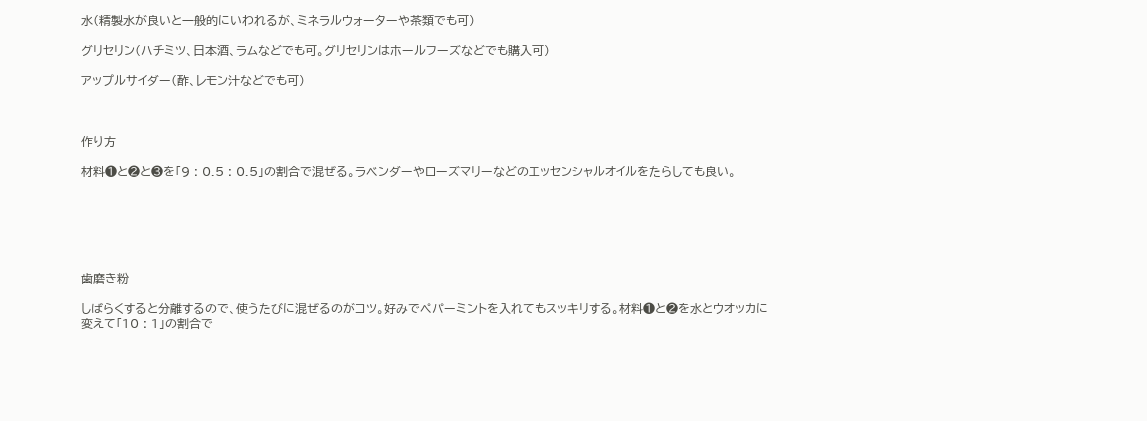水(精製水が良いと一般的にいわれるが、ミネラルウォーターや茶類でも可)

グリセリン(ハチミツ、日本酒、ラムなどでも可。グリセリンはホールフーズなどでも購入可)

アップルサイダー(酢、レモン汁などでも可)



作り方

材料❶と❷と❸を「9 : 0.5 : 0.5」の割合で混ぜる。ラベンダーやローズマリーなどのエッセンシャルオイルをたらしても良い。






歯磨き粉

しばらくすると分離するので、使うたびに混ぜるのがコツ。好みでペパーミントを入れてもスッキリする。材料❶と❷を水とウオッカに変えて「10 : 1」の割合で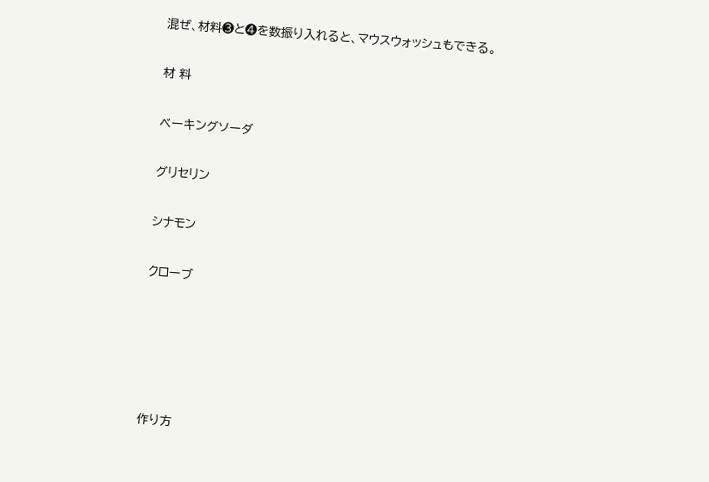混ぜ、材料❸と❹を数振り入れると、マウスウォッシュもできる。

材 料

ベーキングソーダ

グリセリン

シナモン

クローブ





作り方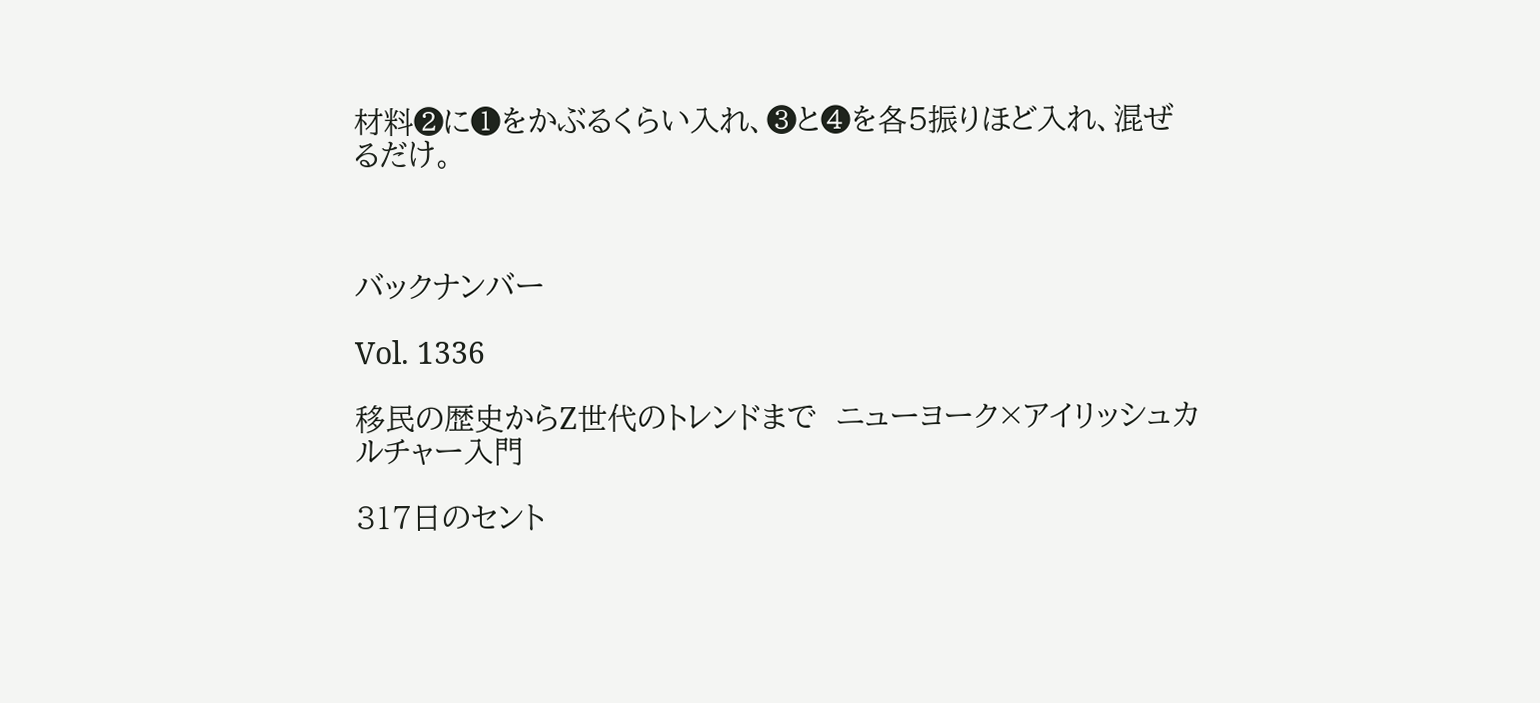材料❷に❶をかぶるくらい入れ、❸と❹を各5振りほど入れ、混ぜるだけ。



バックナンバー

Vol. 1336

移民の歴史からZ世代のトレンドまで  ニューヨーク×アイリッシュカルチャー入門

317日のセント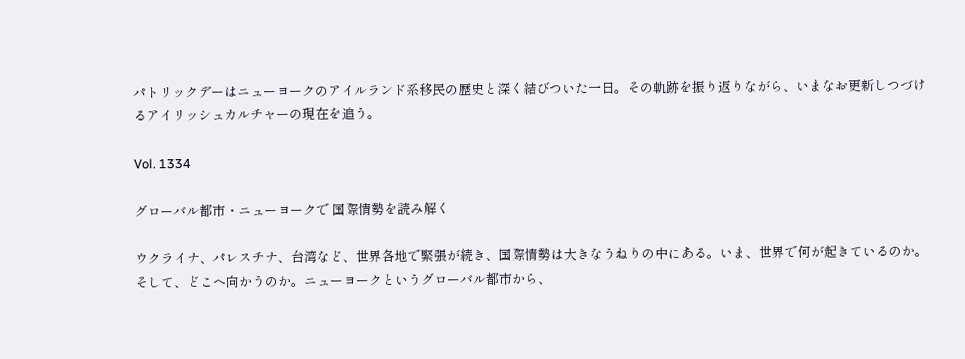パトリックデーはニューヨークのアイルランド系移民の歴史と深く結びついた一日。その軌跡を振り返りながら、いまなお更新しつづけるアイリッシュカルチャーの現在を追う。

Vol. 1334

グローバル都市・ニューヨークで 国際情勢を読み解く

ウクライナ、パレスチナ、台湾など、世界各地で緊張が続き、国際情勢は大きなうねりの中にある。いま、世界で何が起きているのか。そして、どこへ向かうのか。ニューヨークというグローバル都市から、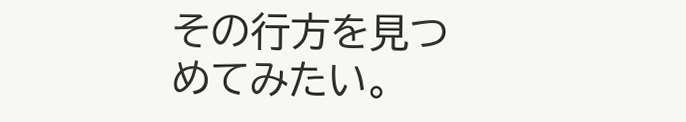その行方を見つめてみたい。